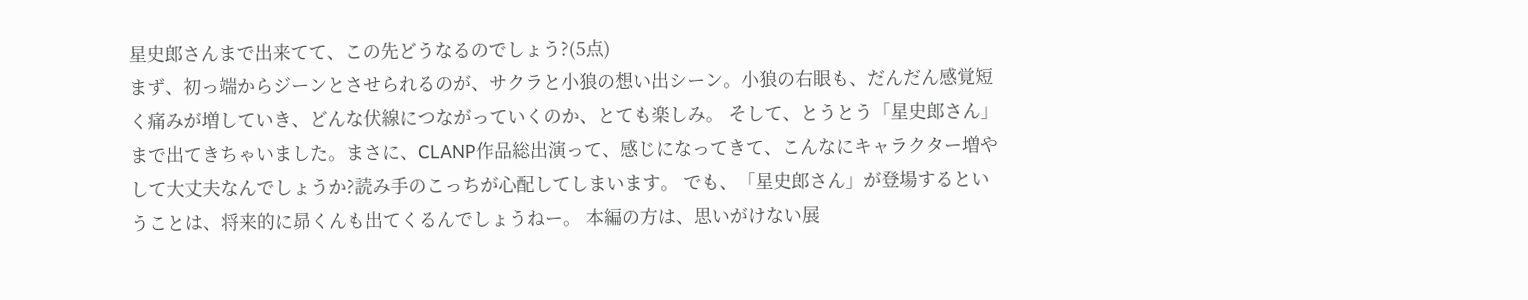星史郎さんまで出来てて、この先どうなるのでしょう?(5点)
まず、初っ端からジーンとさせられるのが、サクラと小狼の想い出シーン。小狼の右眼も、だんだん感覚短く痛みが増していき、どんな伏線につながっていくのか、とても楽しみ。 そして、とうとう「星史郎さん」まで出てきちゃいました。まさに、CLANP作品総出演って、感じになってきて、こんなにキャラクター増やして大丈夫なんでしょうか?読み手のこっちが心配してしまいます。 でも、「星史郎さん」が登場するということは、将来的に昴くんも出てくるんでしょうねー。 本編の方は、思いがけない展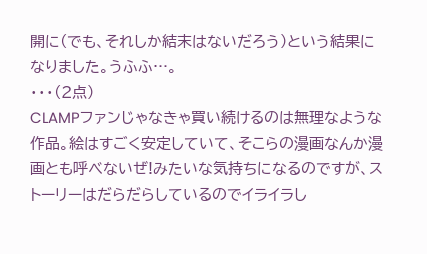開に(でも、それしか結末はないだろう)という結果になりました。うふふ…。
・・・(2点)
CLAMPファンじゃなきゃ買い続けるのは無理なような作品。絵はすごく安定していて、そこらの漫画なんか漫画とも呼べないぜ!みたいな気持ちになるのですが、ストーリーはだらだらしているのでイライラし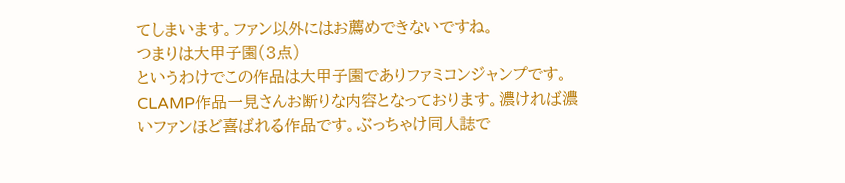てしまいます。ファン以外にはお薦めできないですね。
つまりは大甲子園(3点)
というわけでこの作品は大甲子園でありファミコンジャンプです。 CLAMP作品一見さんお断りな内容となっております。濃ければ濃いファンほど喜ばれる作品です。ぶっちゃけ同人誌で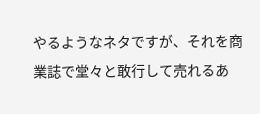やるようなネタですが、それを商業誌で堂々と敢行して売れるあ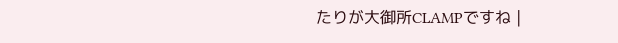たりが大御所CLAMPですね |